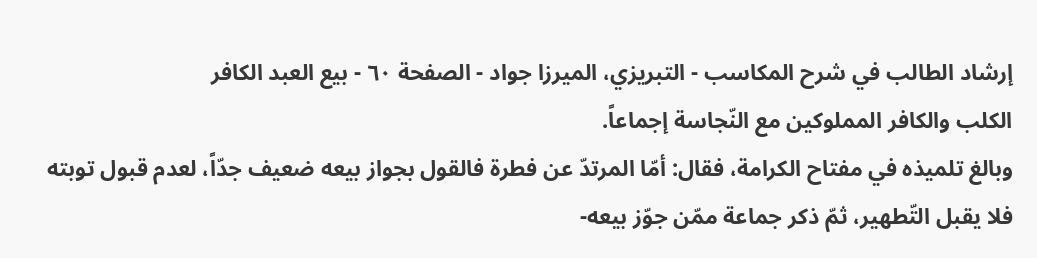إرشاد الطالب في شرح المكاسب - التبريزي، الميرزا جواد - الصفحة ٦٠ - بيع العبد الكافر
الكلب والكافر المملوكين مع النّجاسة إجماعاً.
وبالغ تلميذه في مفتاح الكرامة، فقال: أمّا المرتدّ عن فطرة فالقول بجواز بيعه ضعيف جدّاً، لعدم قبول توبته فلا يقبل التّطهير، ثمّ ذكر جماعة ممّن جوّز بيعه-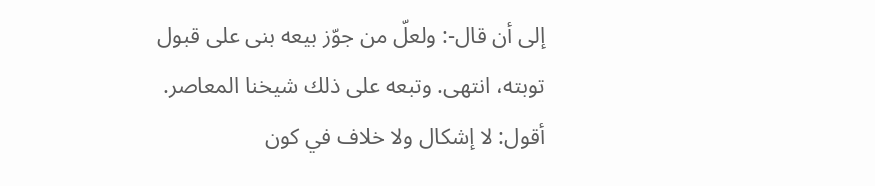إلى أن قال-: ولعلّ من جوّز بيعه بنى على قبول توبته، انتهى. وتبعه على ذلك شيخنا المعاصر.
أقول: لا إشكال ولا خلاف في كون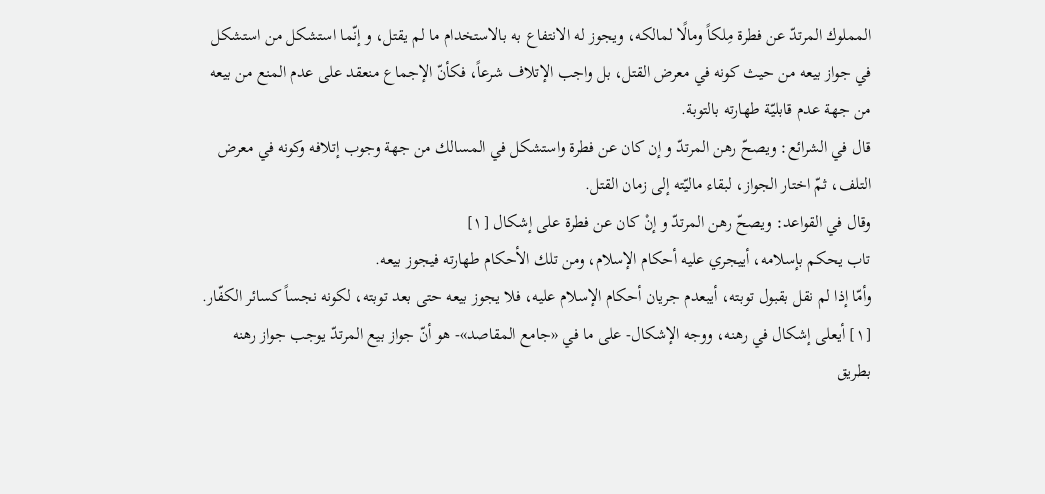المملوك المرتدّ عن فطرة مِلكاً ومالًا لمالكه، ويجوز له الانتفاع به بالاستخدام ما لم يقتل، و إنّما استشكل من استشكل في جواز بيعه من حيث كونه في معرض القتل، بل واجب الإتلاف شرعاً، فكأنّ الإجماع منعقد على عدم المنع من بيعه من جهة عدم قابليّة طهارته بالتوبة.
قال في الشرائع: ويصحّ رهن المرتدّ و إن كان عن فطرة واستشكل في المسالك من جهة وجوب إتلافه وكونه في معرض التلف، ثمّ اختار الجواز، لبقاء ماليّته إلى زمان القتل.
وقال في القواعد: ويصحّ رهن المرتدّ و إنْ كان عن فطرة على إشكال [١]
تاب يحكم بإسلامه، أييجري عليه أحكام الإسلام، ومن تلك الأحكام طهارته فيجوز بيعه.
وأمّا إذا لم نقل بقبول توبته، أيبعدم جريان أحكام الإسلام عليه، فلا يجوز بيعه حتى بعد توبته، لكونه نجساً كسائر الكفّار.
[١] أيعلى إشكال في رهنه، ووجه الإشكال- على ما في «جامع المقاصد»- هو أنّ جواز بيع المرتدّ يوجب جواز رهنه بطريق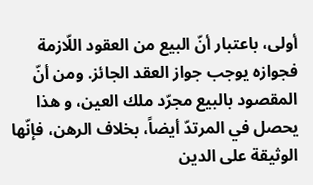أولى، باعتبار أنّ البيع من العقود اللّازمة فجوازه يوجب جواز العقد الجائز. ومن أنّ المقصود بالبيع مجرّد ملك العين، و هذا يحصل في المرتدّ أيضاً، بخلاف الرهن، فإنّها الوثيقة على الدين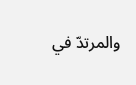والمرتدّ في